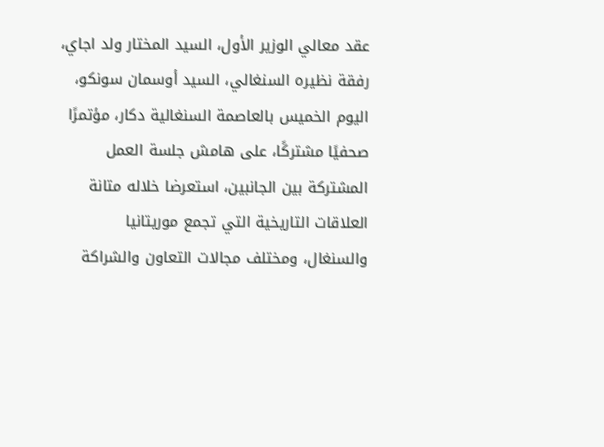عقد معالي الوزير الأول، السيد المختار ولد اجاي، رفقة نظيره السنغالي، السيد أوسمان سونكو، اليوم الخميس بالعاصمة السنغالية دكار، مؤتمرًا صحفيًا مشتركًا، على هامش جلسة العمل المشتركة بين الجانبين، استعرضا خلاله متانة العلاقات التاريخية التي تجمع موريتانيا والسنغال، ومختلف مجالات التعاون والشراكة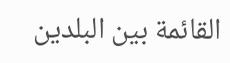القائمة بين البلدين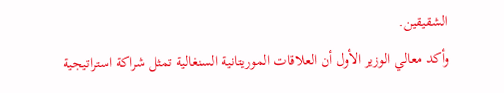الشقيقين.
وأكد معالي الوزير الأول أن العلاقات الموريتانية السنغالية تمثل شراكة استراتيجية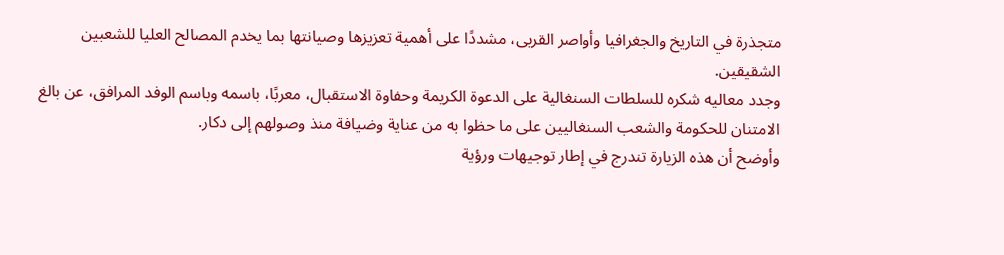متجذرة في التاريخ والجغرافيا وأواصر القربى، مشددًا على أهمية تعزيزها وصيانتها بما يخدم المصالح العليا للشعبين الشقيقين.
وجدد معاليه شكره للسلطات السنغالية على الدعوة الكريمة وحفاوة الاستقبال، معربًا، باسمه وباسم الوفد المرافق، عن بالغ الامتنان للحكومة والشعب السنغاليين على ما حظوا به من عناية وضيافة منذ وصولهم إلى دكار.
وأوضح أن هذه الزيارة تندرج في إطار توجيهات ورؤية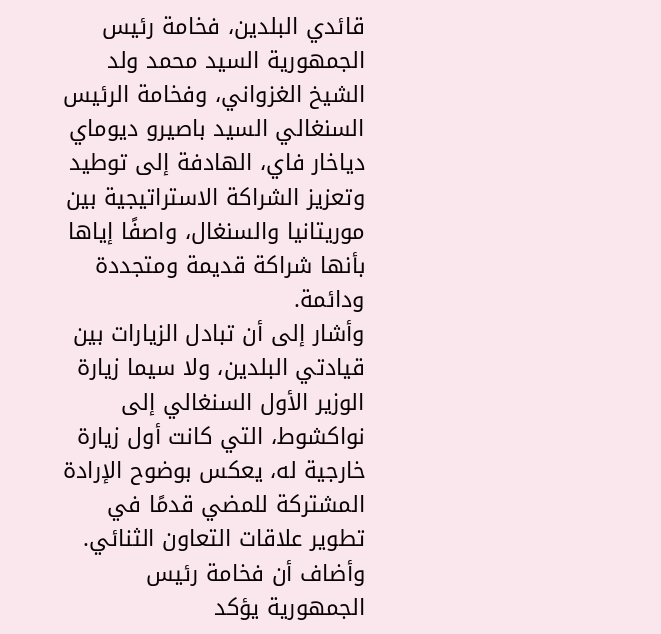قائدي البلدين، فخامة رئيس الجمهورية السيد محمد ولد الشيخ الغزواني، وفخامة الرئيس السنغالي السيد باصيرو ديوماي دياخار فاي، الهادفة إلى توطيد وتعزيز الشراكة الاستراتيجية بين موريتانيا والسنغال، واصفًا إياها بأنها شراكة قديمة ومتجددة ودائمة.
وأشار إلى أن تبادل الزيارات بين قيادتي البلدين، ولا سيما زيارة الوزير الأول السنغالي إلى نواكشوط، التي كانت أول زيارة خارجية له، يعكس بوضوح الإرادة المشتركة للمضي قدمًا في تطوير علاقات التعاون الثنائي.
وأضاف أن فخامة رئيس الجمهورية يؤكد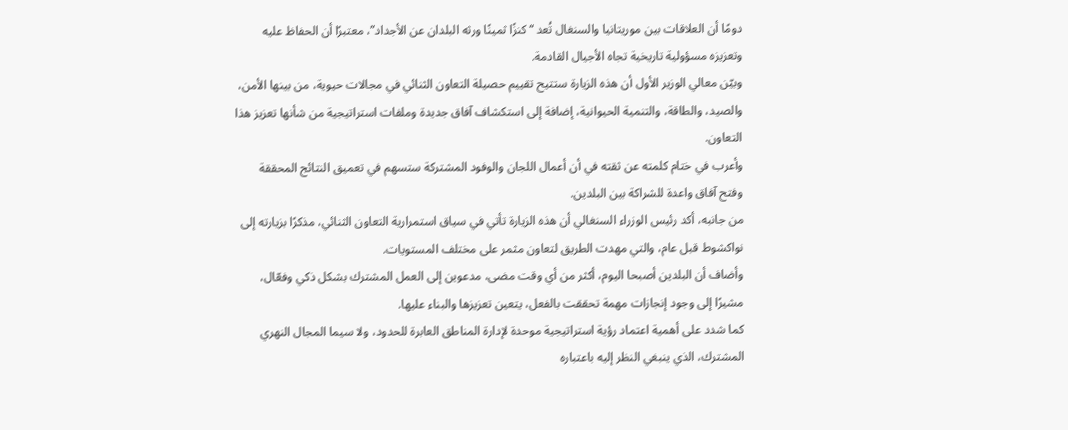دومًا أن العلاقات بين موريتانيا والسنغال تُعد “كنزًا ثمينًا ورثه البلدان عن الأجداد”، معتبرًا أن الحفاظ عليه وتعزيزه مسؤولية تاريخية تجاه الأجيال القادمة.
وبيّن معالي الوزير الأول أن هذه الزيارة ستتيح تقييم حصيلة التعاون الثنائي في مجالات حيوية، من بينها الأمن، والصيد، والطاقة، والتنمية الحيوانية، إضافة إلى استكشاف آفاق جديدة وملفات استراتيجية من شأنها تعزيز هذا التعاون.
وأعرب في ختام كلمته عن ثقته في أن أعمال اللجان والوفود المشتركة ستسهم في تعميق النتائج المحققة وفتح آفاق واعدة للشراكة بين البلدين.
من جانبه، أكد رئيس الوزراء السنغالي أن هذه الزيارة تأتي في سياق استمرارية التعاون الثنائي، مذكرًا بزيارته إلى نواكشوط قبل عام، والتي مهدت الطريق لتعاون مثمر على مختلف المستويات.
وأضاف أن البلدين أصبحا اليوم، أكثر من أي وقت مضى، مدعوين إلى العمل المشترك بشكل ذكي وفعّال، مشيرًا إلى وجود إنجازات مهمة تحققت بالفعل، يتعين تعزيزها والبناء عليها.
كما شدد على أهمية اعتماد رؤية استراتيجية موحدة لإدارة المناطق العابرة للحدود، ولا سيما المجال النهري المشترك، الذي ينبغي النظر إليه باعتباره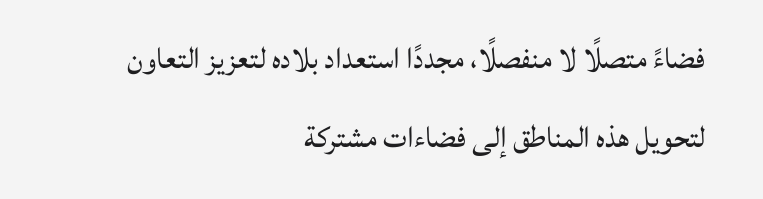فضاءً متصلًا لا منفصلًا، مجددًا استعداد بلاده لتعزيز التعاون لتحويل هذه المناطق إلى فضاءات مشتركة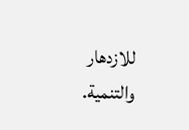للازدهار والتنمية.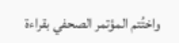واختُتم المؤتمر الصحفي بقراءة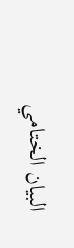البيان الختامي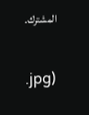المشترك.

.jpg)